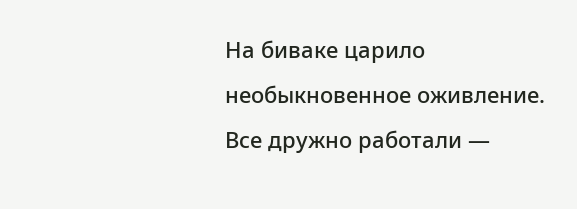На биваке царило необыкновенное оживление. Все дружно работали —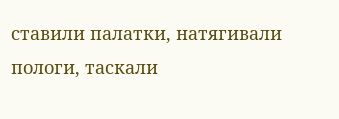ставили палатки, натягивали пологи, таскали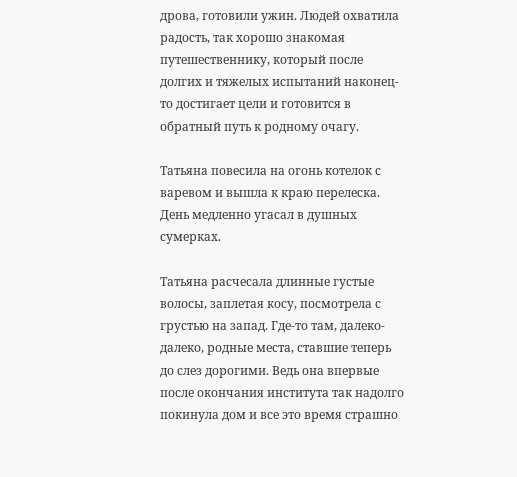дрова, готовили ужин. Людей охватила радость, так хорошо знакомая путешественнику, который после долгих и тяжелых испытаний наконец-то достигает цели и готовится в обратный путь к родному очагу.

Татьяна повесила на огонь котелок с варевом и вышла к краю перелеска. День медленно угасал в душных сумерках.

Татьяна расчесала длинные густые волосы, заплетая косу, посмотрела с грустью на запад. Где-то там, далеко-далеко, родные места, ставшие теперь до слез дорогими. Ведь она впервые после окончания института так надолго покинула дом и все это время страшно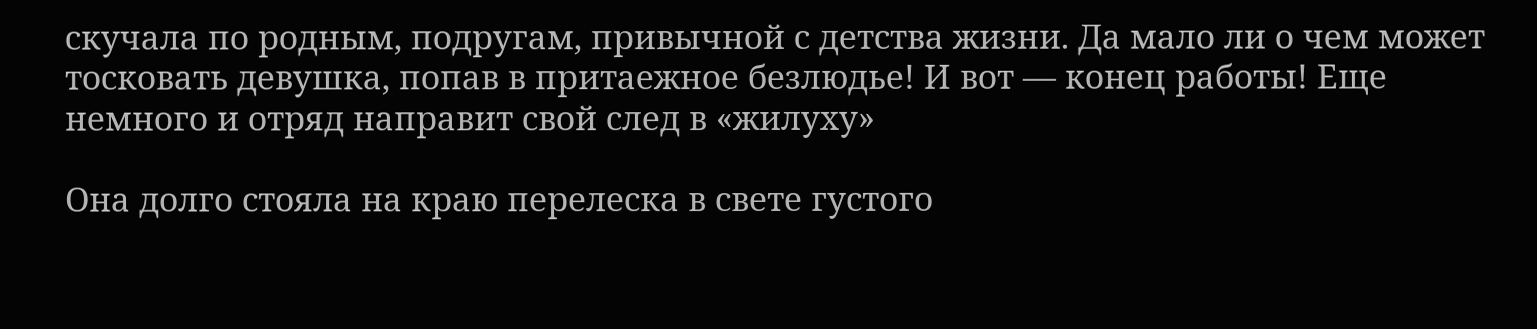скучала по родным, подругам, привычной с детства жизни. Да мало ли о чем может тосковать девушка, попав в притаежное безлюдье! И вот — конец работы! Еще немного и отряд направит свой след в «жилуху»

Она долго стояла на краю перелеска в свете густого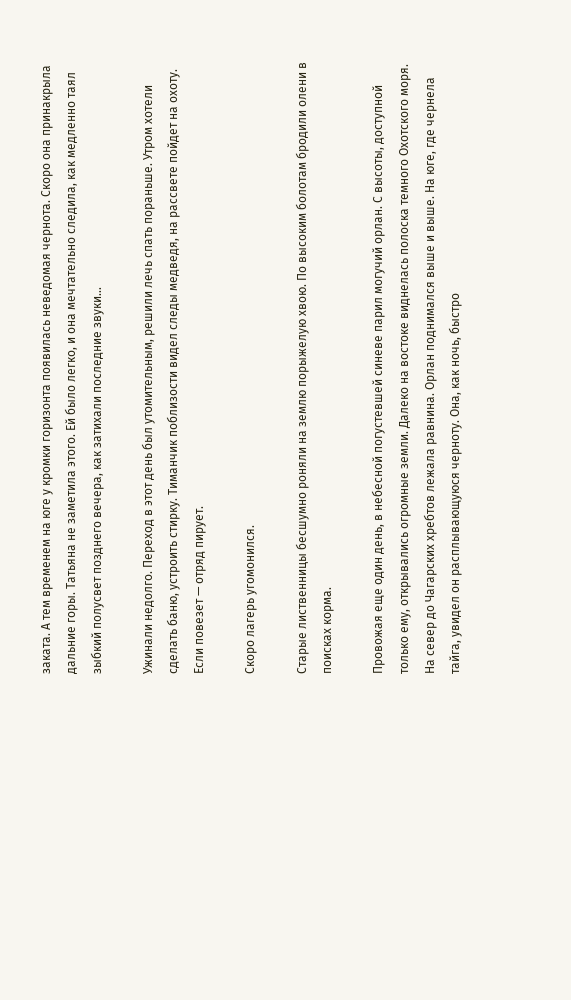заката. А тем временем на юге у кромки горизонта появилась неведомая чернота. Скоро она принакрыла дальние горы. Татьяна не заметила этого. Ей было легко, и она мечтательно следила, как медленно таял зыбкий полусвет позднего вечера, как затихали последние звуки…

Ужинали недолго. Переход в этот день был утомительным, решили лечь спать пораньше. Утром хотели сделать баню, устроить стирку. Тиманчик поблизости видел следы медведя, на рассвете пойдет на охоту. Если повезет — отряд пирует.

Скоро лагерь угомонился.

Старые лиственницы бесшумно роняли на землю порыжелую хвою. По высоким болотам бродили олени в поисках корма.

Провожая еще один день, в небесной погустевшей синеве парил могучий орлан. С высоты, доступной только ему, открывались огромные земли. Далеко на востоке виднелась полоска темного Охотского моря. На север до Чагарских хребтов лежала равнина. Орлан поднимался выше и выше. На юге, где чернела тайга, увидел он расплывающуюся черноту. Она, как ночь, быстро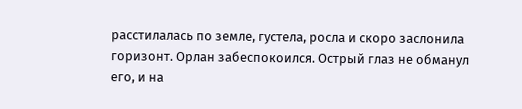расстилалась по земле, густела, росла и скоро заслонила горизонт. Орлан забеспокоился. Острый глаз не обманул его, и на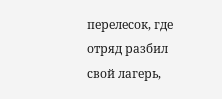перелесок, где отряд разбил свой лагерь,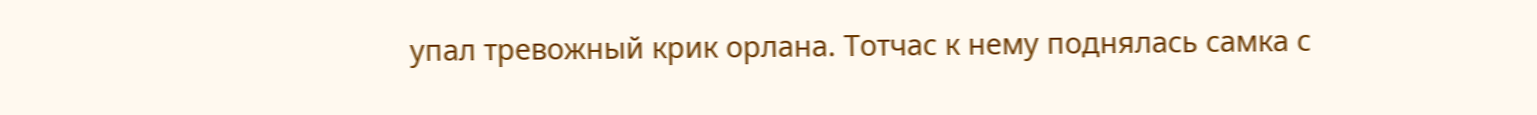упал тревожный крик орлана. Тотчас к нему поднялась самка с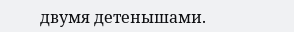двумя детенышами.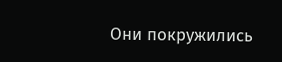Они покружились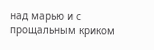над марью и с прощальным криком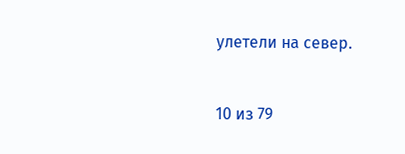улетели на север.



10 из 79